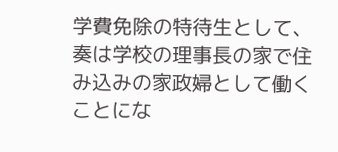学費免除の特待生として、奏は学校の理事長の家で住み込みの家政婦として働くことにな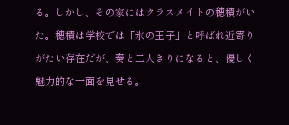る。しかし、その家にはクラスメイトの穂積がいた。穂積は学校では「氷の王子」と呼ばれ近寄りがたい存在だが、奏と二人きりになると、優しく魅力的な一面を見せる。